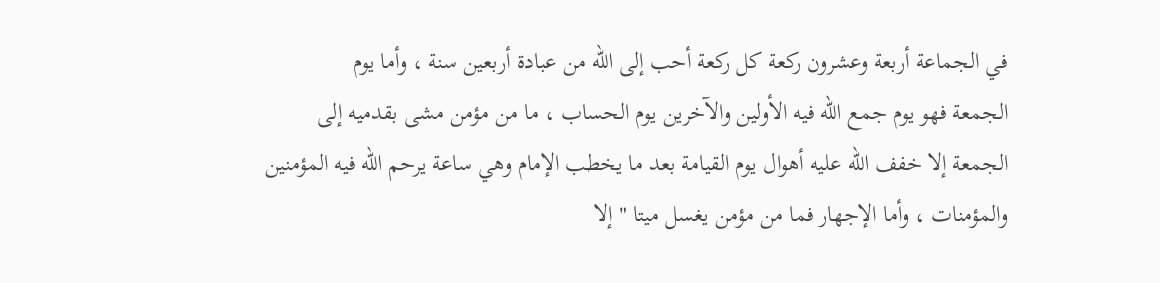في الجماعة أربعة وعشرون ركعة كل ركعة أحب إلى الله من عبادة أربعين سنة ، وأما يوم
الجمعة فهو يوم جمع الله فيه الأولين والآخرين يوم الحساب ، ما من مؤمن مشى بقدميه إلى
الجمعة إلا خفف الله عليه أهوال يوم القيامة بعد ما يخطب الإمام وهي ساعة يرحم الله فيه المؤمنين
والمؤمنات ، وأما الإجهار فما من مؤمن يغسل ميتا " إلا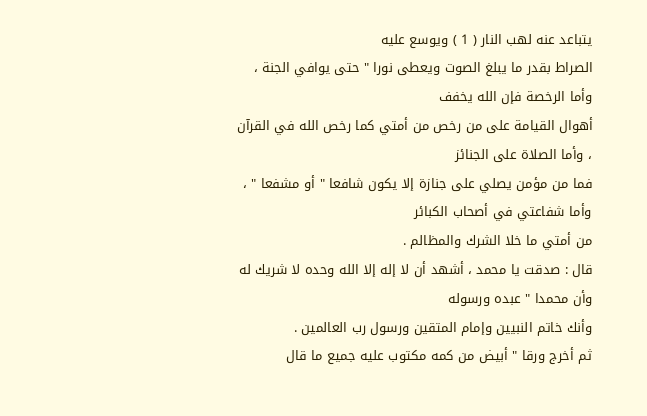يتباعد عنه لهب النار ( 1 ) ويوسع عليه
الصراط بقدر ما يبلغ الصوت ويعطى نورا " حتى يوافي الجنة ، وأما الرخصة فإن الله يخفف
أهوال القيامة على من رخص من أمتي كما رخص الله في القرآن ، وأما الصلاة على الجنائز
فما من مؤمن يصلي على جنازة إلا يكون شافعا " أو مشفعا " ، وأما شفاعتي في أصحاب الكبائر
من أمتي ما خلا الشرك والمظالم .
قال : صدقت يا محمد ، أشهد أن لا إله إلا الله وحده لا شريك له وأن محمدا " عبده ورسوله
وأنك خاتم النبيين وإمام المتقين ورسول رب العالمين .
ثم أخرج ورقا " أبيض من كمه مكتوب عليه جميع ما قال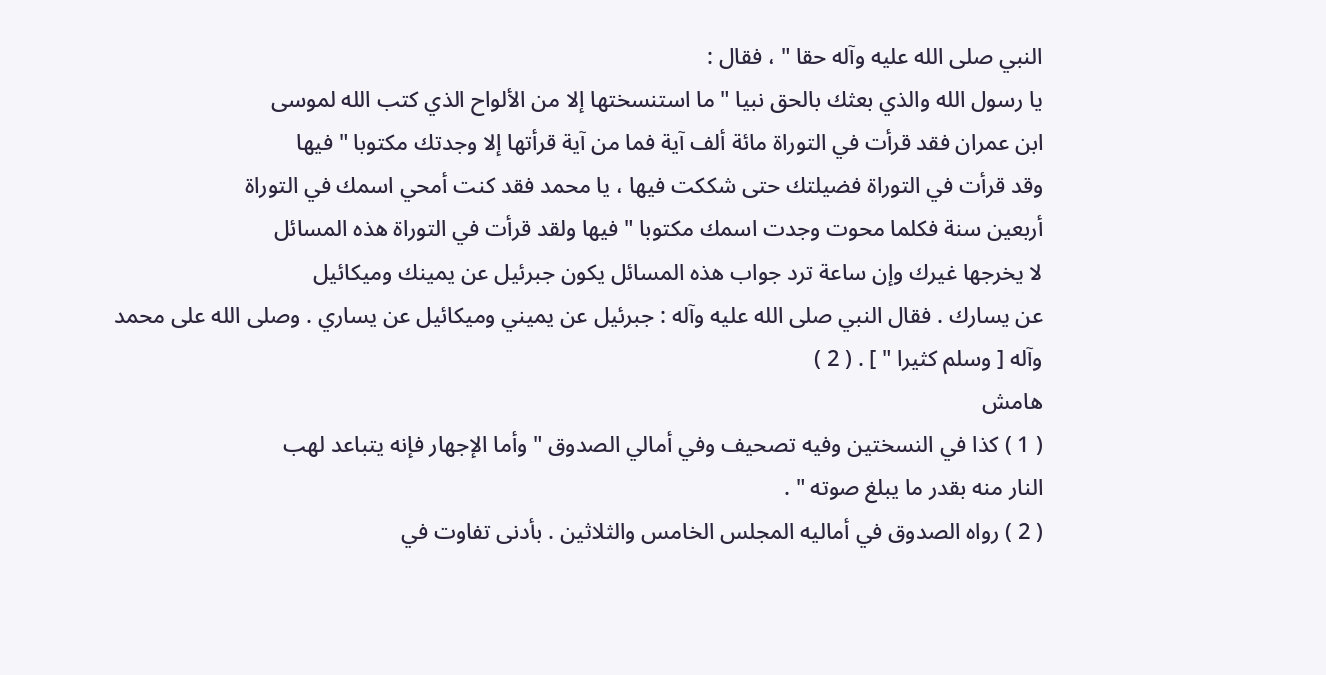النبي صلى الله عليه وآله حقا " ، فقال :
يا رسول الله والذي بعثك بالحق نبيا " ما استنسختها إلا من الألواح الذي كتب الله لموسى
ابن عمران فقد قرأت في التوراة مائة ألف آية فما من آية قرأتها إلا وجدتك مكتوبا " فيها
وقد قرأت في التوراة فضيلتك حتى شككت فيها ، يا محمد فقد كنت أمحي اسمك في التوراة
أربعين سنة فكلما محوت وجدت اسمك مكتوبا " فيها ولقد قرأت في التوراة هذه المسائل
لا يخرجها غيرك وإن ساعة ترد جواب هذه المسائل يكون جبرئيل عن يمينك وميكائيل
عن يسارك . فقال النبي صلى الله عليه وآله : جبرئيل عن يميني وميكائيل عن يساري . وصلى الله على محمد
وآله [ وسلم كثيرا " ] . ( 2 )
هامش
( 1 ) كذا في النسختين وفيه تصحيف وفي أمالي الصدوق " وأما الإجهار فإنه يتباعد لهب
النار منه بقدر ما يبلغ صوته " .
( 2 ) رواه الصدوق في أماليه المجلس الخامس والثلاثين . بأدنى تفاوت في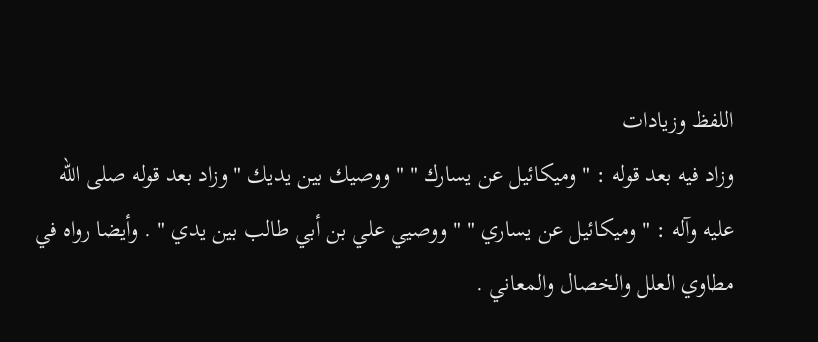اللفظ وزيادات
وزاد فيه بعد قوله : " وميكائيل عن يسارك " " ووصيك بين يديك " وزاد بعد قوله صلى الله
عليه وآله : " وميكائيل عن يساري " " ووصيي علي بن أبي طالب بين يدي " . وأيضا رواه في
مطاوي العلل والخصال والمعاني .